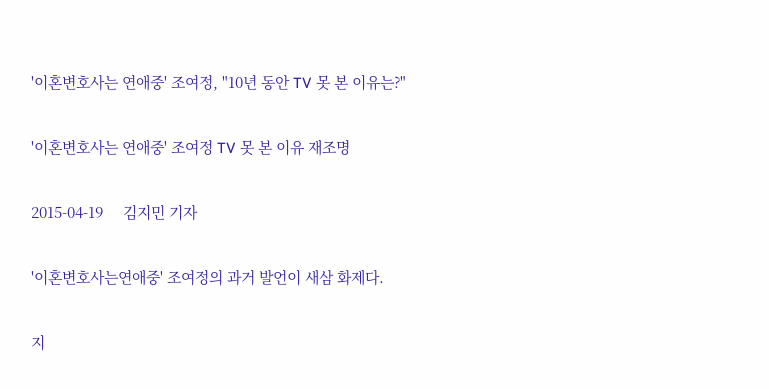'이혼변호사는 연애중' 조여정, "10년 동안 TV 못 본 이유는?"

'이혼변호사는 연애중' 조여정 TV 못 본 이유 재조명

2015-04-19     김지민 기자

'이혼변호사는연애중' 조여정의 과거 발언이 새삼 화제다.

지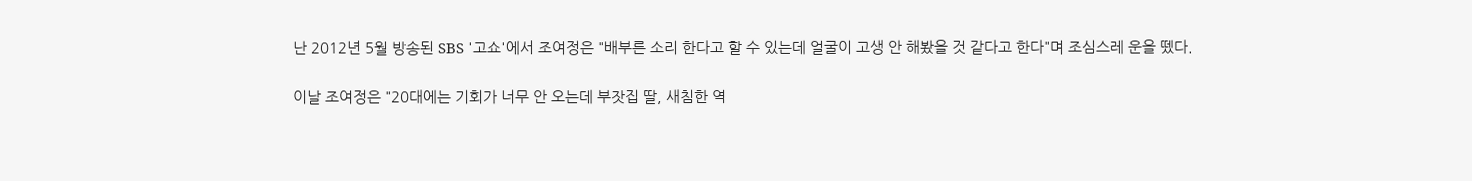난 2012년 5월 방송된 SBS '고쇼'에서 조여정은 "배부른 소리 한다고 할 수 있는데 얼굴이 고생 안 해봤을 것 같다고 한다"며 조심스레 운을 뗐다.

이날 조여정은 "20대에는 기회가 너무 안 오는데 부잣집 딸, 새침한 역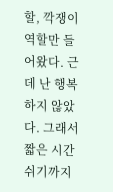할, 깍쟁이 역할만 들어왔다. 근데 난 행복하지 않았다. 그래서 짧은 시간 쉬기까지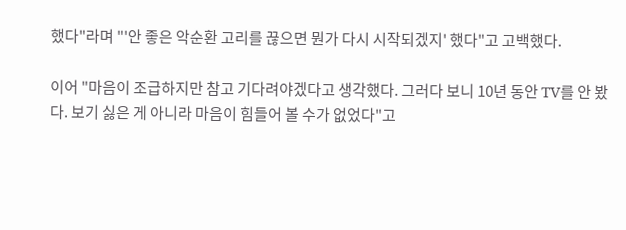했다"라며 "'안 좋은 악순환 고리를 끊으면 뭔가 다시 시작되겠지' 했다"고 고백했다.

이어 "마음이 조급하지만 참고 기다려야겠다고 생각했다. 그러다 보니 10년 동안 TV를 안 봤다. 보기 싫은 게 아니라 마음이 힘들어 볼 수가 없었다"고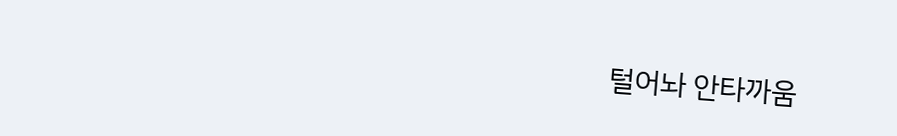털어놔 안타까움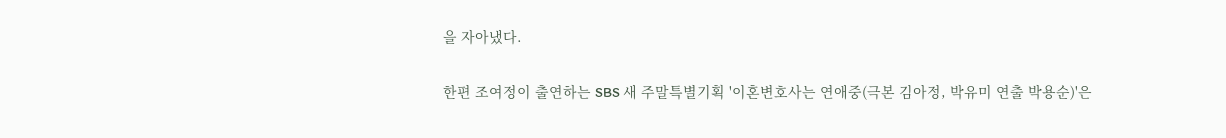을 자아냈다.

한편 조여정이 출연하는 SBS 새 주말특별기획 '이혼변호사는 연애중(극본 김아정, 박유미 연출 박용순)'은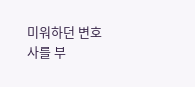미워하던 변호사를 부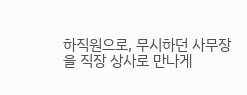하직원으로, 무시하던 사무장을 직장 상사로 만나게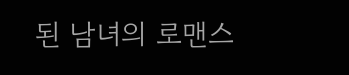된 남녀의 로맨스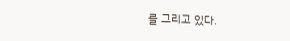를 그리고 있다.